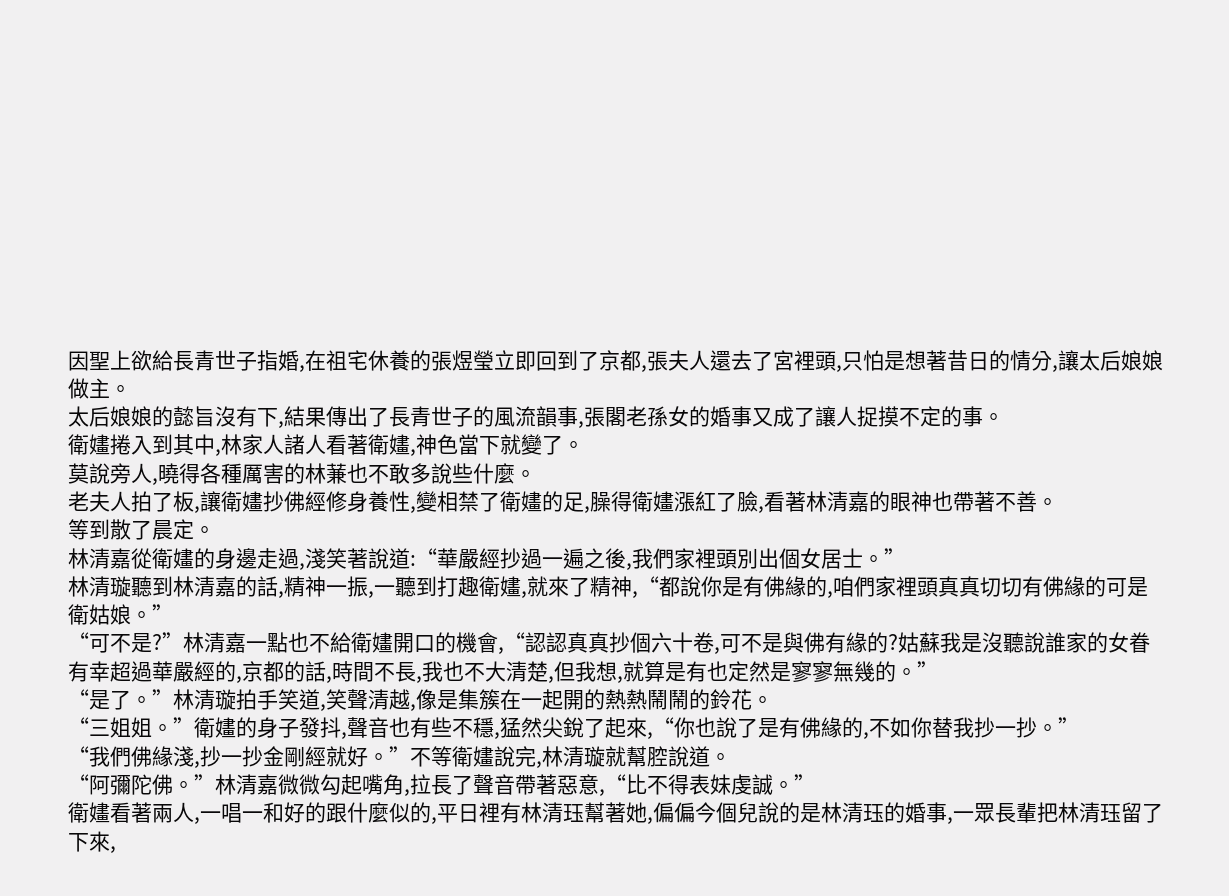因聖上欲給長青世子指婚,在祖宅休養的張煜瑩立即回到了京都,張夫人還去了宮裡頭,只怕是想著昔日的情分,讓太后娘娘做主。
太后娘娘的懿旨沒有下,結果傳出了長青世子的風流韻事,張閣老孫女的婚事又成了讓人捉摸不定的事。
衛嫿捲入到其中,林家人諸人看著衛嫿,神色當下就變了。
莫說旁人,曉得各種厲害的林蒹也不敢多說些什麼。
老夫人拍了板,讓衛嫿抄佛經修身養性,變相禁了衛嫿的足,臊得衛嫿漲紅了臉,看著林清嘉的眼神也帶著不善。
等到散了晨定。
林清嘉從衛嫿的身邊走過,淺笑著說道:“華嚴經抄過一遍之後,我們家裡頭別出個女居士。”
林清璇聽到林清嘉的話,精神一振,一聽到打趣衛嫿,就來了精神,“都說你是有佛緣的,咱們家裡頭真真切切有佛緣的可是衛姑娘。”
“可不是?”林清嘉一點也不給衛嫿開口的機會,“認認真真抄個六十卷,可不是與佛有緣的?姑蘇我是沒聽說誰家的女眷有幸超過華嚴經的,京都的話,時間不長,我也不大清楚,但我想,就算是有也定然是寥寥無幾的。”
“是了。”林清璇拍手笑道,笑聲清越,像是集簇在一起開的熱熱鬧鬧的鈴花。
“三姐姐。”衛嫿的身子發抖,聲音也有些不穩,猛然尖銳了起來,“你也說了是有佛緣的,不如你替我抄一抄。”
“我們佛緣淺,抄一抄金剛經就好。”不等衛嫿說完,林清璇就幫腔說道。
“阿彌陀佛。”林清嘉微微勾起嘴角,拉長了聲音帶著惡意,“比不得表妹虔誠。”
衛嫿看著兩人,一唱一和好的跟什麼似的,平日裡有林清珏幫著她,偏偏今個兒說的是林清珏的婚事,一眾長輩把林清珏留了下來,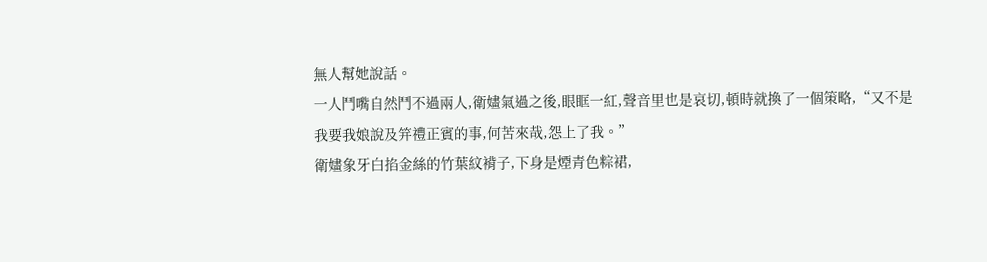無人幫她說話。
一人鬥嘴自然鬥不過兩人,衛嫿氣過之後,眼眶一紅,聲音里也是哀切,頓時就換了一個策略,“又不是我要我娘說及笄禮正賓的事,何苦來哉,怨上了我。”
衛嫿象牙白掐金絲的竹葉紋褙子,下身是煙青色粽裙,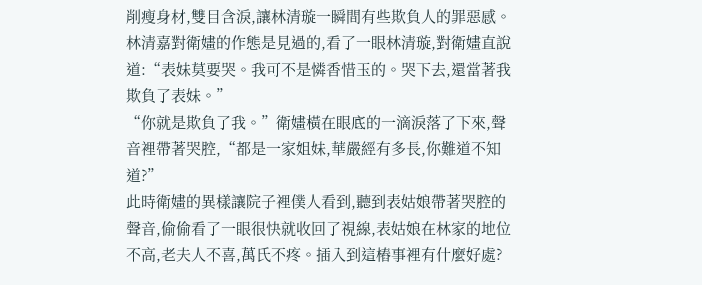削瘦身材,雙目含淚,讓林清璇一瞬間有些欺負人的罪惡感。
林清嘉對衛嫿的作態是見過的,看了一眼林清璇,對衛嫿直說道:“表妹莫要哭。我可不是憐香惜玉的。哭下去,還當著我欺負了表妹。”
“你就是欺負了我。”衛嫿橫在眼底的一滴淚落了下來,聲音裡帶著哭腔,“都是一家姐妹,華嚴經有多長,你難道不知道?”
此時衛嫿的異樣讓院子裡僕人看到,聽到表姑娘帶著哭腔的聲音,偷偷看了一眼很快就收回了視線,表姑娘在林家的地位不高,老夫人不喜,萬氏不疼。插入到這樁事裡有什麼好處?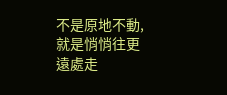不是原地不動,就是悄悄往更遠處走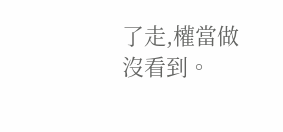了走,權當做沒看到。